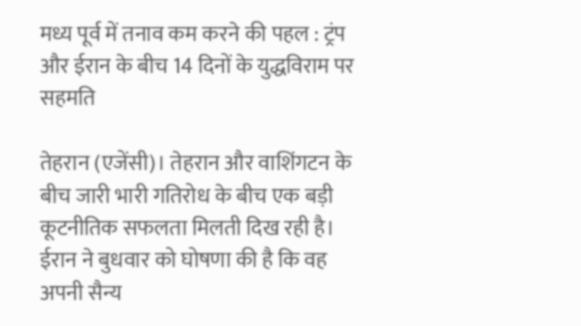मध्य पूर्व में तनाव कम करने की पहल : ट्रंप और ईरान के बीच 14 दिनों के युद्धविराम पर सहमति

तेहरान (एजेंसी)। तेहरान और वाशिंगटन के बीच जारी भारी गतिरोध के बीच एक बड़ी कूटनीतिक सफलता मिलती दिख रही है। ईरान ने बुधवार को घोषणा की है कि वह अपनी सैन्य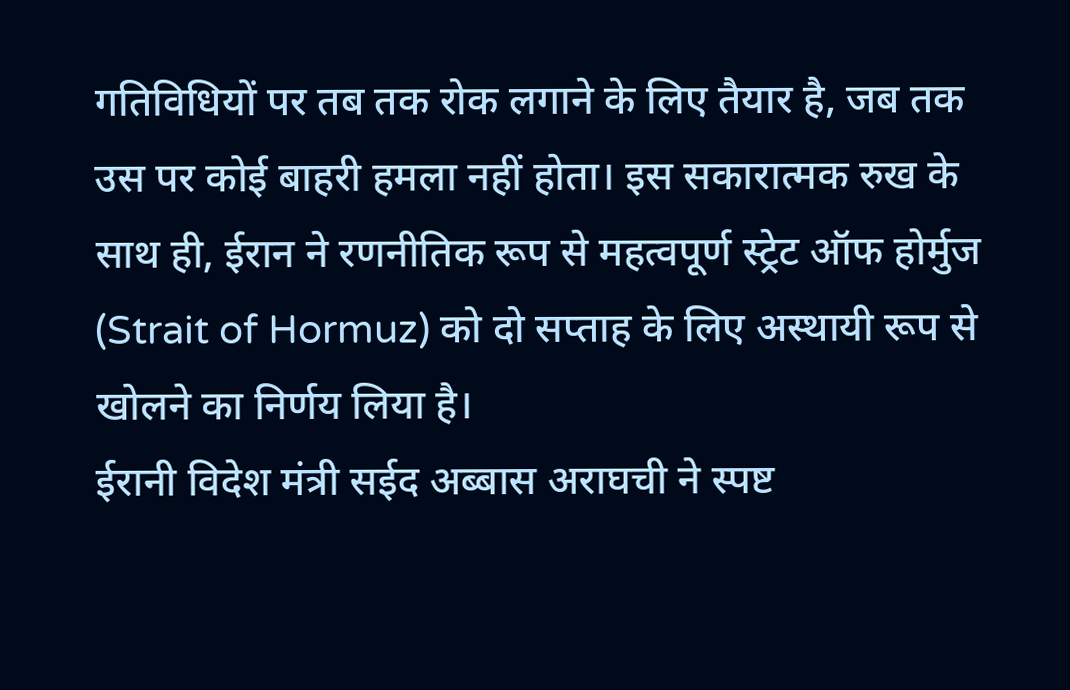गतिविधियों पर तब तक रोक लगाने के लिए तैयार है, जब तक उस पर कोई बाहरी हमला नहीं होता। इस सकारात्मक रुख के साथ ही, ईरान ने रणनीतिक रूप से महत्वपूर्ण स्ट्रेट ऑफ होर्मुज (Strait of Hormuz) को दो सप्ताह के लिए अस्थायी रूप से खोलने का निर्णय लिया है।
ईरानी विदेश मंत्री सईद अब्बास अराघची ने स्पष्ट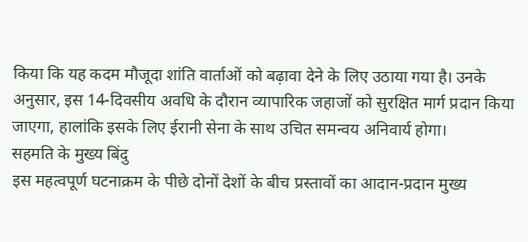किया कि यह कदम मौजूदा शांति वार्ताओं को बढ़ावा देने के लिए उठाया गया है। उनके अनुसार, इस 14-दिवसीय अवधि के दौरान व्यापारिक जहाजों को सुरक्षित मार्ग प्रदान किया जाएगा, हालांकि इसके लिए ईरानी सेना के साथ उचित समन्वय अनिवार्य होगा।
सहमति के मुख्य बिंदु
इस महत्वपूर्ण घटनाक्रम के पीछे दोनों देशों के बीच प्रस्तावों का आदान-प्रदान मुख्य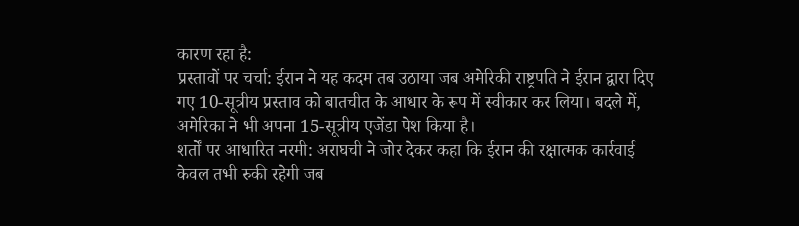कारण रहा है:
प्रस्तावों पर चर्चा: ईरान ने यह कदम तब उठाया जब अमेरिकी राष्ट्रपति ने ईरान द्वारा दिए गए 10-सूत्रीय प्रस्ताव को बातचीत के आधार के रूप में स्वीकार कर लिया। बदले में, अमेरिका ने भी अपना 15-सूत्रीय एजेंडा पेश किया है।
शर्तों पर आधारित नरमी: अराघची ने जोर देकर कहा कि ईरान की रक्षात्मक कार्रवाई केवल तभी रुकी रहेगी जब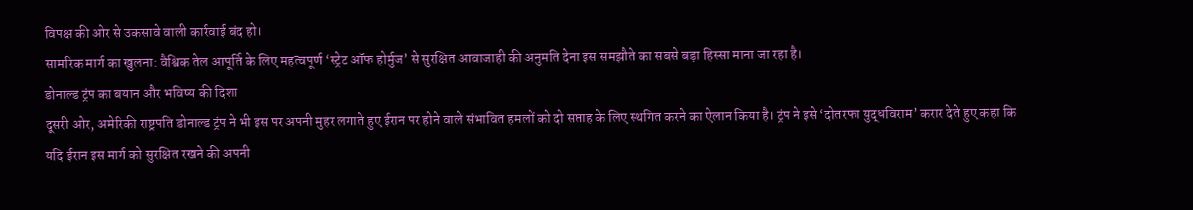विपक्ष की ओर से उकसावे वाली कार्रवाई बंद हो।
सामरिक मार्ग का खुलना: वैश्विक तेल आपूर्ति के लिए महत्वपूर्ण ‘स्ट्रेट ऑफ होर्मुज’ से सुरक्षित आवाजाही की अनुमति देना इस समझौते का सबसे बड़ा हिस्सा माना जा रहा है।
डोनाल्ड ट्रंप का बयान और भविष्य की दिशा
दूसरी ओर, अमेरिकी राष्ट्रपति डोनाल्ड ट्रंप ने भी इस पर अपनी मुहर लगाते हुए ईरान पर होने वाले संभावित हमलों को दो सप्ताह के लिए स्थगित करने का ऐलान किया है। ट्रंप ने इसे ‘दोतरफा युद्धविराम’ करार देते हुए कहा कि यदि ईरान इस मार्ग को सुरक्षित रखने की अपनी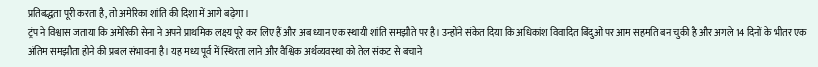प्रतिबद्धता पूरी करता है, तो अमेरिका शांति की दिशा में आगे बढ़ेगा।
ट्रंप ने विश्वास जताया कि अमेरिकी सेना ने अपने प्राथमिक लक्ष्य पूरे कर लिए हैं और अब ध्यान एक स्थायी शांति समझौते पर है। उन्होंने संकेत दिया कि अधिकांश विवादित बिंदुओं पर आम सहमति बन चुकी है और अगले 14 दिनों के भीतर एक अंतिम समझौता होने की प्रबल संभावना है। यह मध्य पूर्व में स्थिरता लाने और वैश्विक अर्थव्यवस्था को तेल संकट से बचाने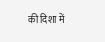की दिशा में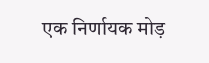एक निर्णायक मोड़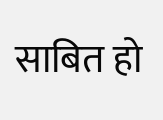साबित हो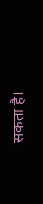सकता है।